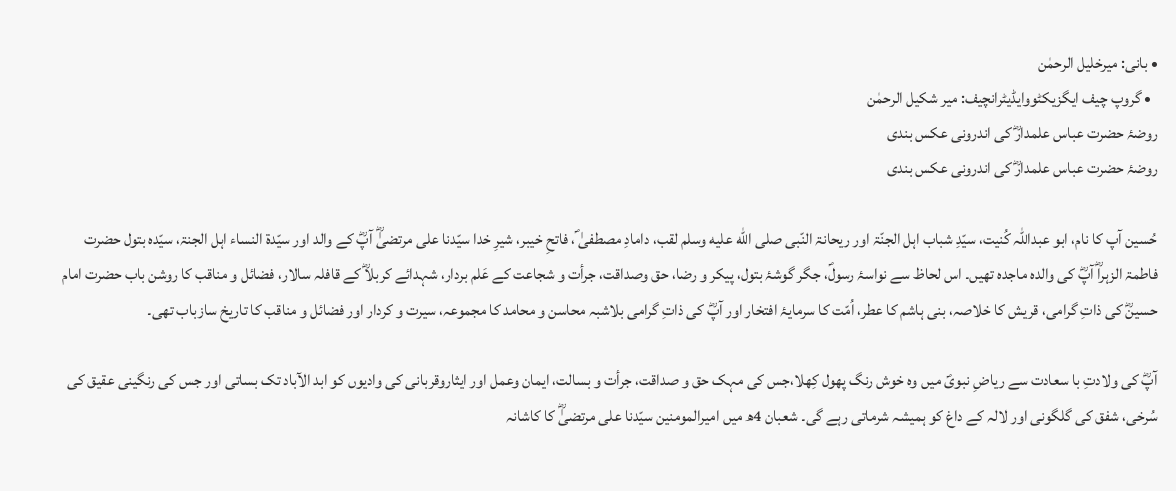• بانی: میرخلیل الرحمٰن
  • گروپ چیف ایگزیکٹووایڈیٹرانچیف: میر شکیل الرحمٰن
روضۂ حضرت عباس علمدارؓ کی اندرونی عکس بندی
روضۂ حضرت عباس علمدارؓ کی اندرونی عکس بندی

حُسین آپ کا نام، ابو عبداللہ کُنیت، سیّدِ شباب اہل الجنّۃ اور ریحانۃ النّبی صلى الله عليه وسلم لقب، دامادِ مصطفیٰ ؐ، فاتحِ خیبر، شیرِ خدا سیّدنا علی مرتضیٰؓ آپؓ کے والد اور سیّدۃ النساء اہل الجنۃ، سیّدہ بتول حضرت فاطمۃ الزہراؓ آپؓ کی والدہ ماجدہ تھیں۔ اس لحاظ سے نواسۂ رسولؐ، جگر گوشۂ بتول، پیکر و رضا، حق وصداقت، جرأت و شجاعت کے عَلم بردار، شہدائے کربلاؓ کے قافلہ سالار، فضائل و مناقب کا روشن باب حضرت امام حسینؓ کی ذاتِ گرامی، قریش کا خلاصہ، بنی ہاشم کا عطر، اُمّت کا سرمایۂ افتخار اور آپؓ کی ذاتِ گرامی بلاشبہ محاسن و محامد کا مجموعہ، سیرت و کردار اور فضائل و مناقب کا تاریخ سازباب تھی۔

آپؓ کی ولادتِ با سعادت سے ریاضِ نبویؐ میں وہ خوش رنگ پھول کِھلا،جس کی مہک حق و صداقت، جرأت و بسالت، ایمان وعمل اور ایثاروقربانی کی وادیوں کو ابد الآباد تک بساتی اور جس کی رنگینی عقیق کی سُرخی، شفق کی گلگونی اور لالہ کے داغ کو ہمیشہ شرماتی رہے گی۔ شعبان 4ھ میں امیرالمومنین سیّدنا علی مرتضیٰؓ کا کاشانہ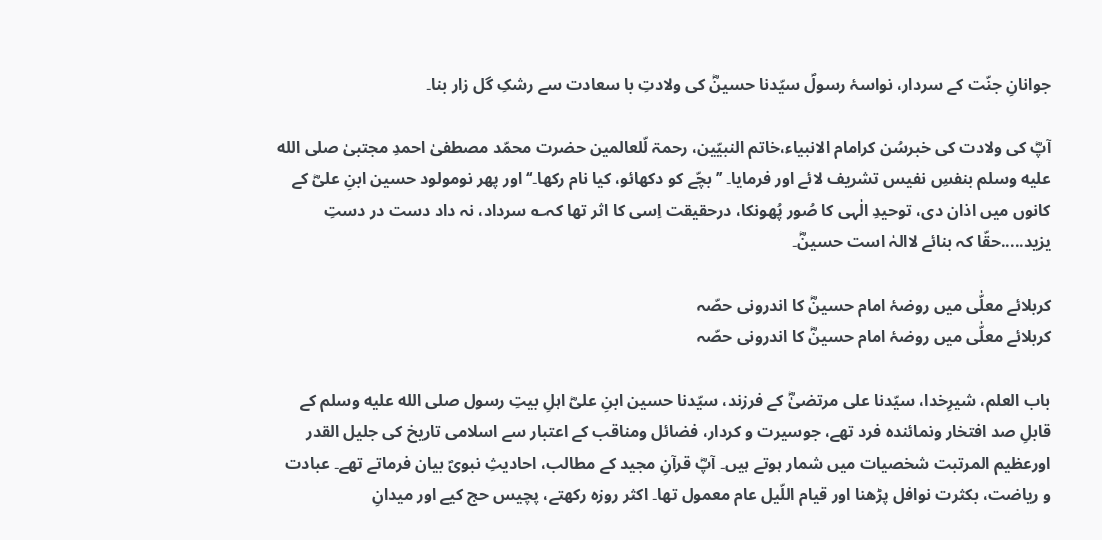جوانانِ جنّت کے سردار، نواسۂ رسولؐ سیّدنا حسینؓ کی ولادتِ با سعادت سے رشکِ گل زار بنا۔

آپؓ کی ولادت کی خبرسُن کرامام الانبیاء،خاتم النبیّین، رحمۃ لّلعالمین حضرت محمّد مصطفیٰ احمدِ مجتبیٰ صلى الله عليه وسلم بنفسِ نفیس تشریف لائے اور فرمایا۔ ’’بچّے کو دکھائو، کیا نام رکھا۔‘‘ اور پھر نومولود حسین ابنِ علیؓ کے کانوں میں اذان دی، توحیدِ الٰہی کا صُور پُھونکا، درحقیقت اِسی کا اثر تھا کہ؎ سرداد، نہ داد دست در دستِ یزید.....حقّا کہ بنائے لاالہٰ است حسینؓ۔

کربلائے معلّٰی میں روضۂ امام حسینؓ کا اندرونی حصّہ
کربلائے معلّٰی میں روضۂ امام حسینؓ کا اندرونی حصّہ

باب العلم، شیرِخدا، سیّدنا علی مرتضیٰؓ کے فرزند، سیّدنا حسین ابنِ علیؓ اہلِ بیتِ رسول صلى الله عليه وسلم کے قابلِ صد افتخار ونمائندہ فرد تھے، جوسیرت و کردار، فضائل ومناقب کے اعتبار سے اسلامی تاریخ کی جلیل القدر اورعظیم المرتبت شخصیات میں شمار ہوتے ہیں۔ آپؓ قرآنِ مجید کے مطالب، احادیثِ نبویؐ بیان فرماتے تھے۔ عبادت و ریاضت، بکثرت نوافل پڑھنا اور قیام اللّیل عام معمول تھا۔ اکثر روزہ رکھتے، پچیس حج کیے اور میدانِ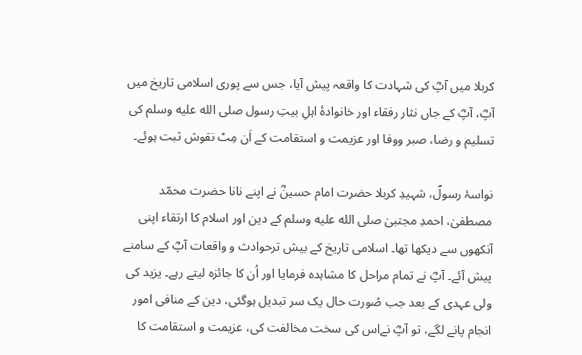کربلا میں آپؓ کی شہادت کا واقعہ پیش آیا، جس سے پوری اسلامی تاریخ میں آپؓ، آپؓ کے جاں نثار رفقاء اور خانوادۂ اہلِ بیتِ رسول صلى الله عليه وسلم کی تسلیم و رضا، صبر ووفا اور عزیمت و استقامت کے اَن مِٹ نقوش ثبت ہوئے۔

نواسۂ رسولؐ، شہیدِ کربلا حضرت امام حسینؓ نے اپنے نانا حضرت محمّد مصطفیٰ، احمدِ مجتبیٰ صلى الله عليه وسلم کے دین اور اسلام کا ارتقاء اپنی آنکھوں سے دیکھا تھا۔ اسلامی تاریخ کے بیش ترحوادث و واقعات آپؓ کے سامنے پیش آئے۔ آپؓ نے تمام مراحل کا مشاہدہ فرمایا اور اُن کا جائزہ لیتے رہے۔ یزید کی ولی عہدی کے بعد جب صُورت حال یک سر تبدیل ہوگئی، دین کے منافی امور انجام پانے لگے، تو آپؓ نےاس کی سخت مخالفت کی، عزیمت و استقامت کا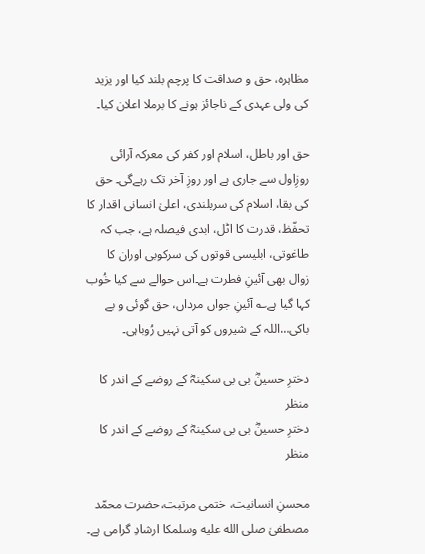مظاہرہ، حق و صداقت کا پرچم بلند کیا اور یزید کی ولی عہدی کے ناجائز ہونے کا برملا اعلان کیا۔

حق اور باطل، اسلام اور کفر کی معرکہ آرائی روزِاول سے جاری ہے اور روزِ آخر تک رہےگی۔ حق کی بقا، اسلام کی سربلندی، اعلیٰ انسانی اقدار کا تحفّظ، قدرت کا اٹل، ابدی فیصلہ ہے، جب کہ طاغوتی، ابلیسی قوتوں کی سرکوبی اوران کا زوال بھی آئینِ فطرت ہے۔اس حوالے سے کیا خُوب کہا گیا ہے؎ آئینِ جواں مرداں، حق گوئی و بے باکی…اللہ کے شیروں کو آتی نہیں رُوباہی۔

دخترِ حسینؓ بی بی سکینہؓ کے روضے کے اندر کا منظر
دخترِ حسینؓ بی بی سکینہؓ کے روضے کے اندر کا منظر

محسنِ انسانیت، ختمی مرتبت،حضرت محمّد مصطفیٰ صلى الله عليه وسلمکا ارشادِ گرامی ہے۔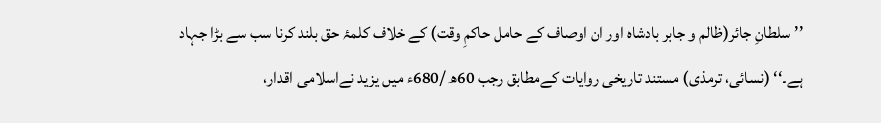’’سلطانِ جائر(ظالم و جابر بادشاہ اور ان اوصاف کے حامل حاکمِ وقت) کے خلاف کلمۂ حق بلند کرنا سب سے بڑا جہاد ہے۔‘‘ (نسائی، ترمذی) مستند تاریخی روایات کےمطابق رجب 60ھ /680ء میں یزید نےاسلامی اقدار،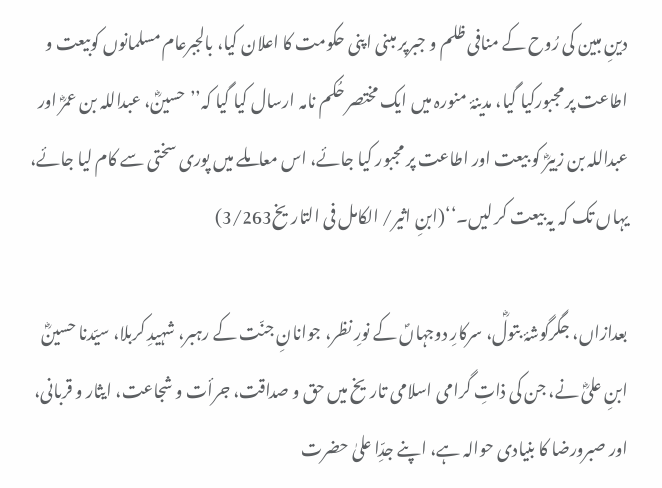دینِ مبین کی رُوح کے منافی ظلم و جبرپر مبنی اپنی حکومت کا اعلان کیا، بالجبرعام مسلمانوں کوبیعت و اطاعت پر مجبورکیا گیا، مدینۂ منورہ میں ایک مختصر حُکم نامہ ارسال کیا گیا کہ’’حسینؓ، عبداللہ بن عمرؓ اور عبداللہ بن زبیرؓ کو بیعت اور اطاعت پر مجبور کیا جائے، اس معاملے میں پوری سختی سے کام لیا جائے، یہاں تک کہ یہ بیعت کر لیں۔‘‘(ابنِ اثیر/ الکامل فی التاریخ3/263)

بعدازاں، جگرگوشۂ بتولؓ، سرکارِ دوجہاںؐ کے نورِ نظر، جوانانِ جنّت کے رہبر، شہیدِ کربلا، سیّدنا حسینؓ ابنِ علیؓ نے، جن کی ذاتِ گرامی اسلامی تاریخ میں حق و صداقت، جرأت و شجاعت، ایثار و قربانی، اور صبرورضا کا بنیادی حوالہ ہے، اپنے جدِّا علیٰ حضرت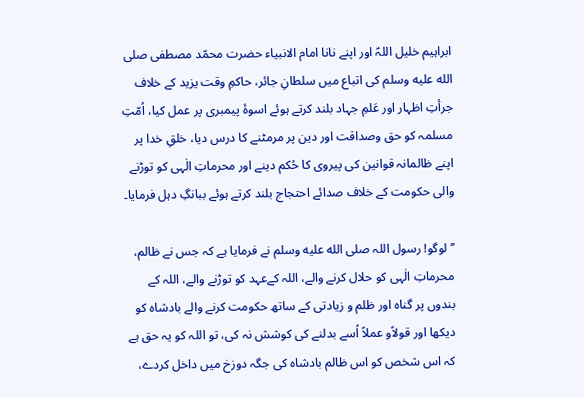ابراہیم خلیل اللہؑ اور اپنے نانا امام الانبیاء حضرت محمّد مصطفی صلى الله عليه وسلم کی اتباع میں سلطانِ جائر، حاکمِ وقت یزید کے خلاف جرأتِ اظہار اور عَلمِ جہاد بلند کرتے ہوئے اسوۂ پیمبری پر عمل کیا، اُمّتِ مسلمہ کو حق وصداقت اور دین پر مرمٹنے کا درس دیا، خلقِ خدا پر اپنے ظالمانہ قوانین کی پیروی کا حُکم دینے اور محرماتِ الٰہی کو توڑنے والی حکومت کے خلاف صدائے احتجاج بلند کرتے ہوئے ببانگِ دہل فرمایا۔

’’لوگو! رسول اللہ صلى الله عليه وسلم نے فرمایا ہے کہ جس نے ظالم، محرماتِ الٰہی کو حلال کرنے والے، اللہ کےعہد کو توڑنے والے، اللہ کے بندوں پر گناہ اور ظلم و زیادتی کے ساتھ حکومت کرنے والے بادشاہ کو دیکھا اور قولاًو عملاً اُسے بدلنے کی کوشش نہ کی، تو اللہ کو یہ حق ہے کہ اس شخص کو اس ظالم بادشاہ کی جگہ دوزخ میں داخل کردے،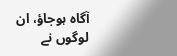آگاہ ہوجاؤ، ان لوگوں نے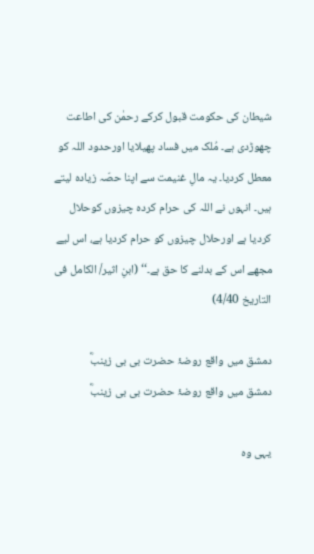شیطان کی حکومت قبول کرکے رحمٰن کی اطاعت چھوڑدی ہے۔ مُلک میں فساد پھیلایا اورحدود اللہ کو معطل کردیا۔ یہ مالِ غنیمت سے اپنا حصّہ زیادہ لیتے ہیں۔ انہوں نے اللہ کی حرام کردہ چیزوں کوحلال کردیا ہے اورحلال چیزوں کو حرام کردیا ہے، اس لیے مجھے اس کے بدلنے کا حق ہے۔‘‘ (ابنِ اثیر/ الکامل فی التاریخ 4/40)

دمشق میں واقع روضۂ حضرت بی بی زینبؓ
دمشق میں واقع روضۂ حضرت بی بی زینبؓ

یہی وہ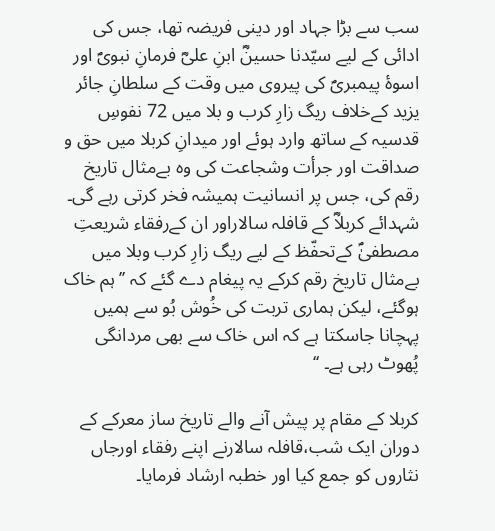سب سے بڑا جہاد اور دینی فریضہ تھا، جس کی ادائی کے لیے سیّدنا حسینؓ ابنِ علیؓ فرمانِ نبویؐ اور اسوۂ پیمبریؐ کی پیروی میں وقت کے سلطانِ جائر یزید کےخلاف ریگ زارِ کرب و بلا میں 72 نفوسِ قدسیہ کے ساتھ وارد ہوئے اور میدانِ کربلا میں حق و صداقت اور جرأت وشجاعت کی وہ بےمثال تاریخ رقم کی، جس پر انسانیت ہمیشہ فخر کرتی رہے گی۔ شہدائے کربلاؓ کے قافلہ سالاراور ان کےرفقاء شریعتِ مصطفیٰؐ کےتحفّظ کے لیے ریگ زارِ کرب وبلا میں بےمثال تاریخ رقم کرکے یہ پیغام دے گئے کہ ’’ہم خاک ہوگئے، لیکن ہماری تربت کی خُوش بُو سے ہمیں پہچانا جاسکتا ہے کہ اس خاک سے بھی مردانگی پُھوٹ رہی ہے۔ ‘‘

کربلا کے مقام پر پیش آنے والے تاریخ ساز معرکے کے دوران ایک شب،قافلہ سالارنے اپنے رفقاء اورجاں نثاروں کو جمع کیا اور خطبہ ارشاد فرمایا۔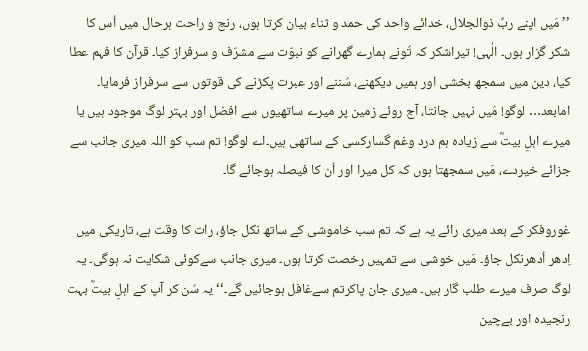’’مَیں اپنے ربِّ ذوالجلال، خدائے واحد کی حمد و ثناء بیان کرتا ہوں، رنج و راحت ہرحال میں اُس کا شکر گزار ہوں۔ الٰہی! تیراشکر کہ تُونے ہمارے گھرانے کو نبوّت سے مشرّف و سرفراز کیا۔ قرآن کا فہم عطا کیا، دین میں سمجھ بخشی اور ہمیں دیکھنے، سُننے اور عبرت پکڑنے کی قوتوں سے سرفراز فرمایا۔ امابعد… لوگو! مَیں نہیں جانتا، آج روئے زمین پر میرے ساتھیوں سے افضل اور بہتر لوگ موجود ہیں یا میرے اہلِ بیتؓ سے زیادہ ہم درد وغم گسارکسی کے ساتھی ہیں۔اے لوگو! تم سب کو اللہ میری جانب سے جزائے خیردے، مَیں سمجھتا ہوں کہ کل میرا اور اُن کا فیصلہ ہوجائے گا۔

غوروفکر کے بعد میری رائے یہ ہے کہ تم سب خاموشی کے ساتھ نکل جاؤ، رات کا وقت ہے، تاریکی میں اِدھر اُدھرنکل جاؤ۔ مَیں خوشی سے تمہیں رخصت کرتا ہوں۔ میری جانب سےکوئی شکایت نہ ہوگی۔ یہ لوگ صرف میرے طلب گار ہیں۔ میری جان پاکرتم سےغافل ہوجائیں گے۔‘‘ یہ سُن کر آپ کے اہلِ بیتؓ بہت رنجیدہ اور بےچین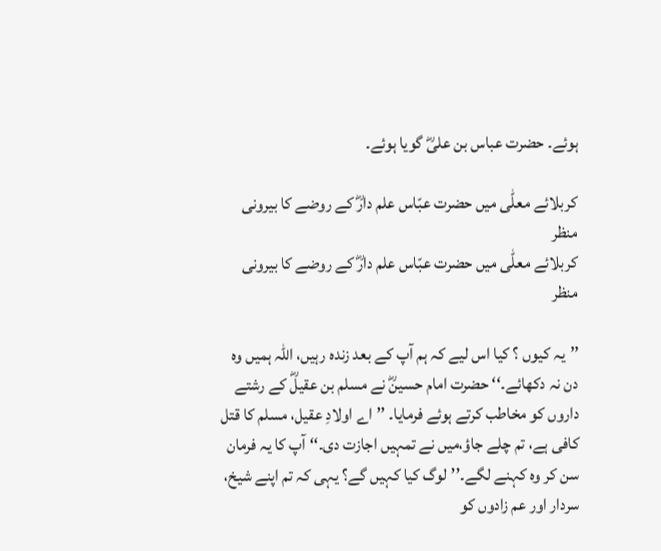ہوئے۔ حضرت عباس بن علیؓ گویا ہوئے۔

کربلائے معلّٰی میں حضرت عبّاس علم دارؓ کے روضے کا بیرونی منظر
کربلائے معلّٰی میں حضرت عبّاس علم دارؓ کے روضے کا بیرونی منظر

’’یہ کیوں ؟ کیا اس لیے کہ ہم آپ کے بعد زندہ رہیں، اللہ ہمیں وہ دن نہ دکھائے۔‘‘ حضرت امام حسینؓ نے مسلم بن عقیلؓ کے رشتے داروں کو مخاطب کرتے ہوئے فرمایا۔ ’’اے اولادِ عقیل، مسلم کا قتل کافی ہے، تم چلے جاؤ،میں نے تمہیں اجازت دی۔‘‘ آپ کا یہ فرمان سن کر وہ کہنے لگے۔’’لوگ کیا کہیں گے؟ یہی کہ تم اپنے شیخ، سردار اور عم زادوں کو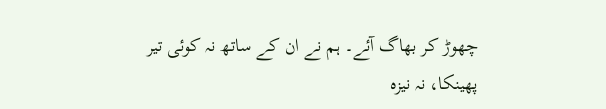چھوڑ کر بھاگ آئے۔ ہم نے ان کے ساتھ نہ کوئی تیر پھینکا، نہ نیزہ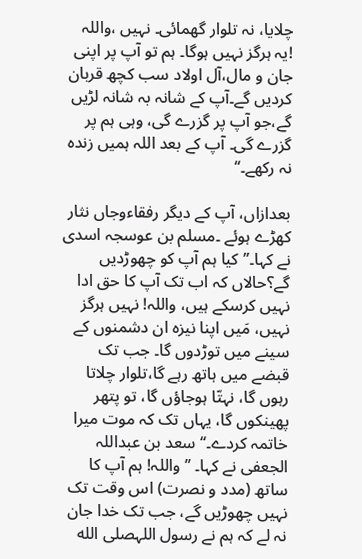چلایا، نہ تلوار گھمائی۔ نہیں ،واللہ !یہ ہرگز نہیں ہوگا۔ ہم تو آپ پر اپنی جان و مال،آل اولاد سب کچھ قربان کردیں گے۔آپ کے شانہ بہ شانہ لڑیں گے،جو آپ پر گزرے گی، وہی ہم پر گزرے گی۔ آپ کے بعد اللہ ہمیں زندہ نہ رکھے۔‘‘

بعدازاں، آپ کے دیگر رفقاءوجاں نثار کھڑے ہوئے ۔مسلم بن عوسجہ اسدی نے کہا۔’’کیا ہم آپ کو چھوڑدیں گے؟حالاں کہ اب تک آپ کا حق ادا نہیں کرسکے ہیں، واللہ! نہیں ہرگز نہیں، مَیں اپنا نیزہ ان دشمنوں کے سینے میں توڑدوں گا۔ جب تک قبضے میں ہاتھ رہے گا،تلوار چلاتا رہوں گا، نہتّا ہوجاؤں گا، تو پتھر پھینکوں گا، یہاں تک کہ موت میرا خاتمہ کردے۔‘‘ سعد بن عبداللہ الجعفی نے کہا۔ ’’واللہ! ہم آپ کا ساتھ (مدد و نصرت) اس وقت تک نہیں چھوڑیں گے، جب تک خدا جان نہ لے کہ ہم نے رسول اللہصلى الله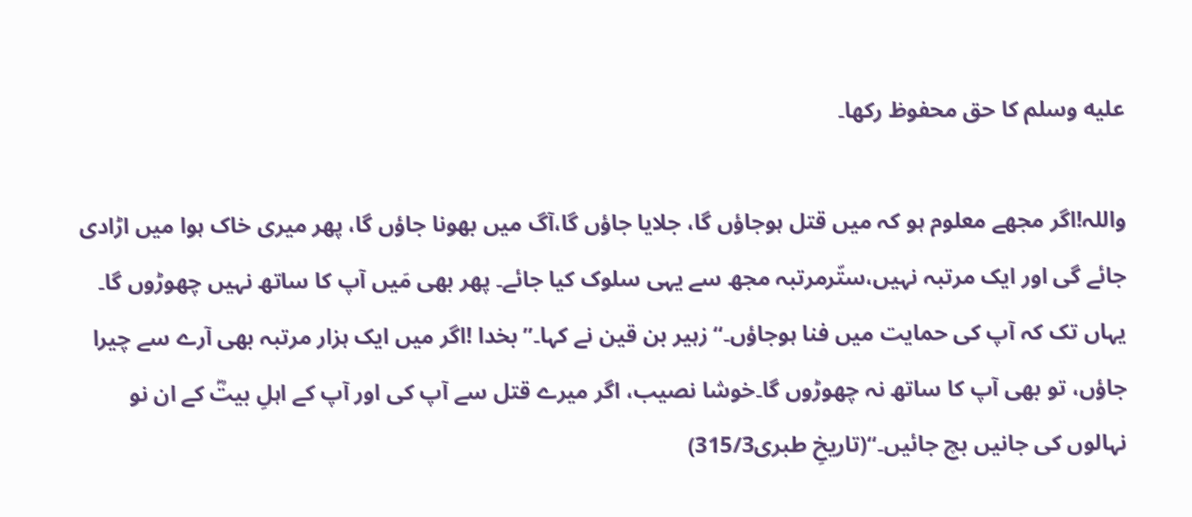عليه وسلم کا حق محفوظ رکھا۔

واللہ!اگر مجھے معلوم ہو کہ میں قتل ہوجاؤں گا، جلایا جاؤں گا،آگ میں بھونا جاؤں گا، پھر میری خاک ہوا میں اڑادی جائے گی اور ایک مرتبہ نہیں،ستّرمرتبہ مجھ سے یہی سلوک کیا جائے۔ پھر بھی مَیں آپ کا ساتھ نہیں چھوڑوں گا۔ یہاں تک کہ آپ کی حمایت میں فنا ہوجاؤں۔‘‘زہیر بن قین نے کہا۔’’بخدا !اگر میں ایک ہزار مرتبہ بھی آرے سے چیرا جاؤں، تو بھی آپ کا ساتھ نہ چھوڑوں گا۔خوشا نصیب، اگر میرے قتل سے آپ کی اور آپ کے اہلِ بیتؓ کے ان نو نہالوں کی جانیں بچ جائیں۔‘‘(تاریخِ طبری315/3)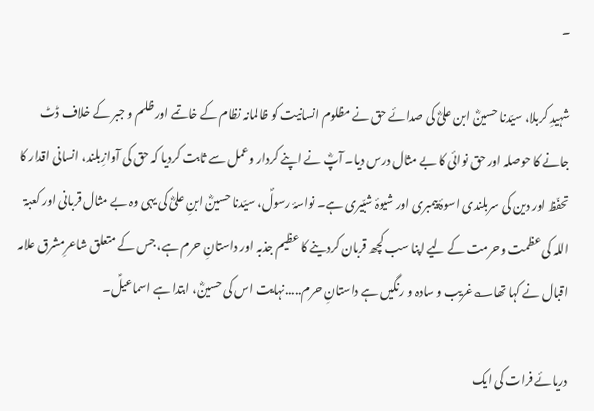۔

شہیدِ کربلا، سیّدنا حسینؓ ابن علیؓ کی صدائے حق نے مظلوم انسانیت کو ظالمانہ نظام کے خاتمے اور ظلم و جبر کے خلاف ڈٹ جانے کا حوصلہ اور حق نوائی کا بے مثال درس دیا۔ آپؓ نے اپنے کردار وعمل سے ثابت کردیا کہ حق کی آوازِبلند، انسانی اقدار کا تحفّظ اور دین کی سربلندی اسوۂ پیمبری اور شیوۂ شبّیری ہے۔ نواسۂ رسولؐ، سیّدنا حسینؓ ابنِ علیؓ کی یہی وہ بے مثال قربانی اور کعبۃ اللہ کی عظمت وحرمت کے لیے اپنا سب کچھ قربان کردینے کا عظیم جذبہ اور داستانِ حرم ہے، جس کے متعلق شاعرِمشرق علامہ اقبال نے کہا تھا؎غریب و سادہ و رنگیں ہے داستانِ حرم.....نہایت اس کی حسینؓ، ابتدا ہے اسماعیلؑ۔

دریائے فرات کی ایک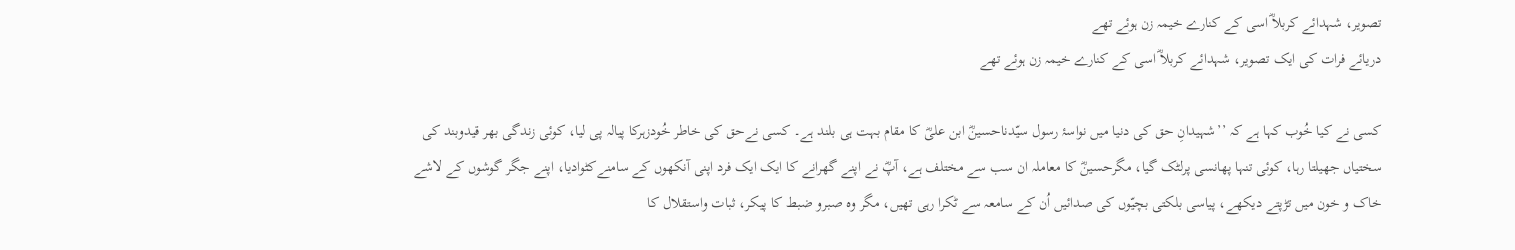تصویر، شہدائے کربلاؓ اسی کے کنارے خیمہ زن ہوئے تھے
دریائے فرات کی ایک تصویر، شہدائے کربلاؓ اسی کے کنارے خیمہ زن ہوئے تھے

کسی نے کیا خُوب کہا ہے کہ ’’شہیدانِ حق کی دنیا میں نواسۂ رسول سیّدناحسینؓ ابن علیؓ کا مقام بہت ہی بلند ہے۔ کسی نےحق کی خاطر خُودزہرکا پیالہ پی لیا، کوئی زندگی بھر قیدوبند کی سختیاں جھیلتا رہا، کوئی تنہا پھانسی پرلٹک گیا، مگرحسینؓ کا معاملہ ان سب سے مختلف ہے، آپؓ نے اپنے گھرانے کا ایک ایک فرد اپنی آنکھوں کے سامنےکٹوادیا، اپنے جگر گوشوں کے لاشے خاک و خون میں تڑپتے دیکھے، پیاسی بلکتی بچیّوں کی صدائیں اُن کے سامعہ سے ٹکرا رہی تھیں، مگر وہ صبرو ضبط کا پیکر، ثبات واستقلال کا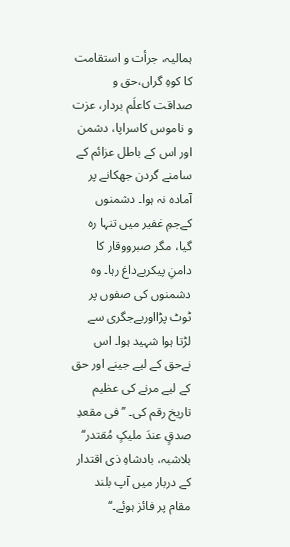ہمالیہ، جرأت و استقامت کا کوہِ گراں،حق و صداقت کاعلَم بردار، عزت و ناموس کاسراپا، دشمن اور اس کے باطل عزائم کے سامنے گردن جھکانے پر آمادہ نہ ہوا۔ دشمنوں کےجمِ غفیر میں تنہا رہ گیا، مگر صبرووقار کا دامنِ پیکربےداغ رہا۔ وہ دشمنوں کی صفوں پر ٹوٹ پڑااوربےجگری سے لڑتا ہوا شہید ہوا۔ اس نےحق کے لیے جینے اور حق کے لیے مرنے کی عظیم تاریخ رقم کی۔ ’’فی مقعدِ صدقٍ عندَ ملیکٍ مُقتدر‘‘ بلاشبہ، بادشاہِ ذی اقتدار کے دربار میں آپ بلند مقام پر فائز ہوئے۔‘‘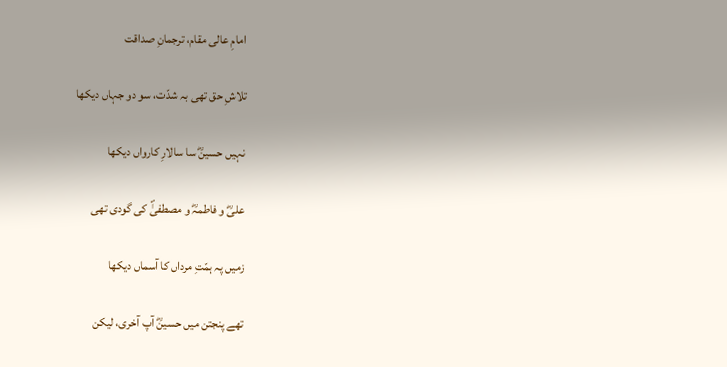امامِ عالی مقام، ترجمانِ صداقت

تلاشِ حق تھی بہ شدّت، سو دو جہاں دیکھا

نہیں حسینؓ سا سالارِ کارواں دیکھا

علیؓ و فاطمہؓ و مصطفیٰؐ کی گودی تھی

زمیں پہ ہمّتِ مرداں کا آسماں دیکھا

تھے پنجتن میں حسینؓ آپ آخری، لیکن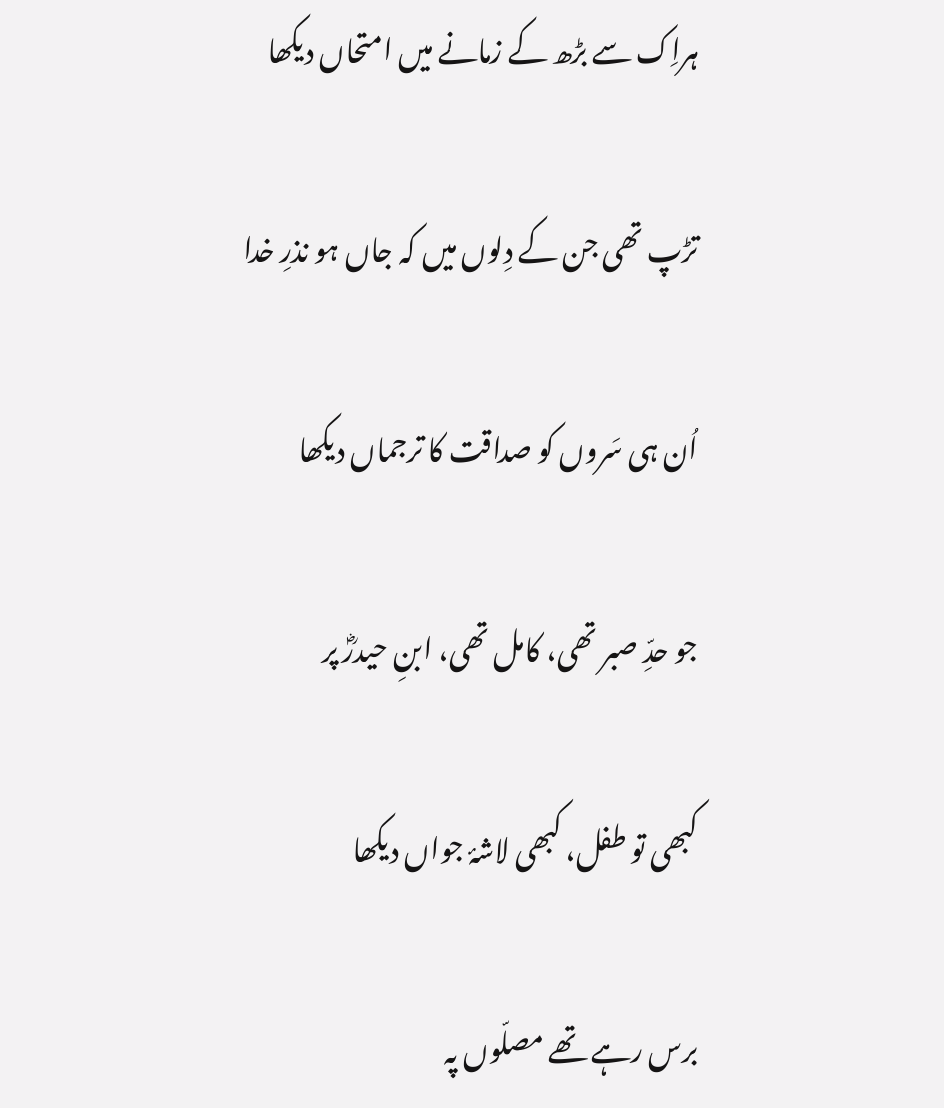ہراِک سے بڑھ کے زمانے میں امتحاں دیکھا

تڑپ تھی جن کے دِلوں میں کہ جاں ہو نذرِ خدا

اُن ہی سَروں کو صداقت کا ترجماں دیکھا

جو حدِّ صبر تھی، کامل تھی، ابنِ حیدرؓ پر

کبھی تو طفل، کبھی لاشۂ جواں دیکھا

برس رہے تھے مصلّوں پہ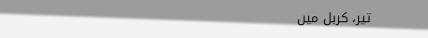تیر، کربل میں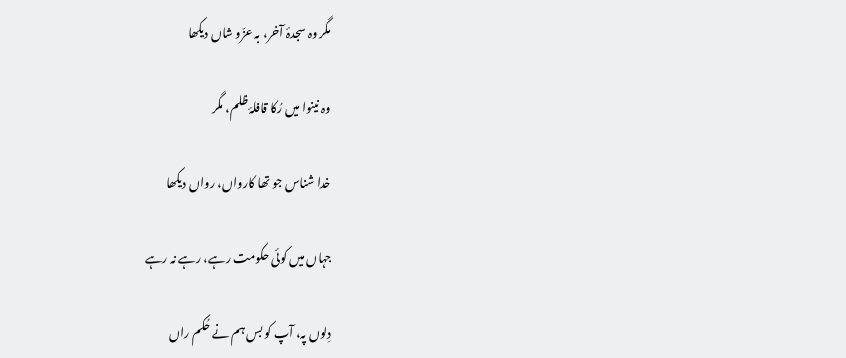مگر وہ سجدۂ آخر، بہ عزّو شاں دیکھا

وہ نینوا میں رُکا قافلۂ ظلم، مگر

خدا شناس جو تھا کارواں، رواں دیکھا

جہاں میں کوئی حکومت رہے، رہے نہ رہے

دِلوں پہ، آپ کو بس ہم نے حُکم راں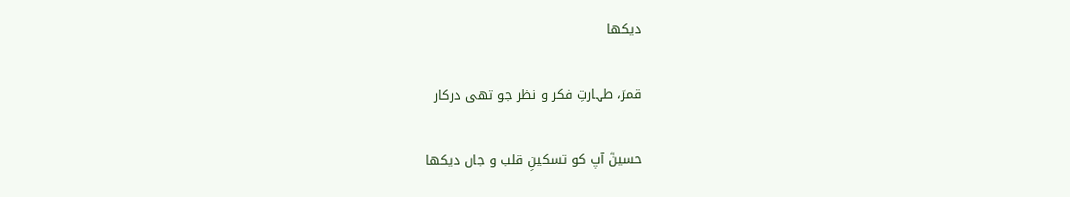دیکھا

قمرؔ، طہارتِ فکر و نظر جو تھی درکار

حسینؓ آپ کو تسکینِ قلب و جاں دیکھا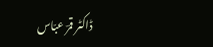ڈاکٹر قمرؔ عبّاس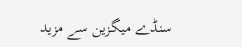سنڈے میگزین سے مزید